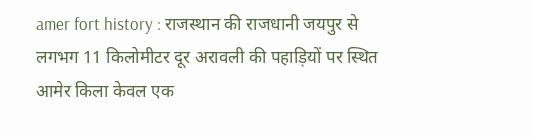amer fort history : राजस्थान की राजधानी जयपुर से लगभग 11 किलोमीटर दूर अरावली की पहाड़ियों पर स्थित आमेर किला केवल एक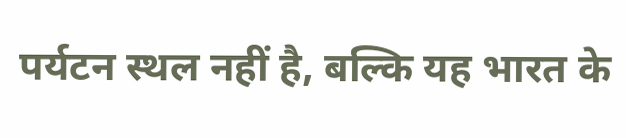पर्यटन स्थल नहीं है, बल्कि यह भारत के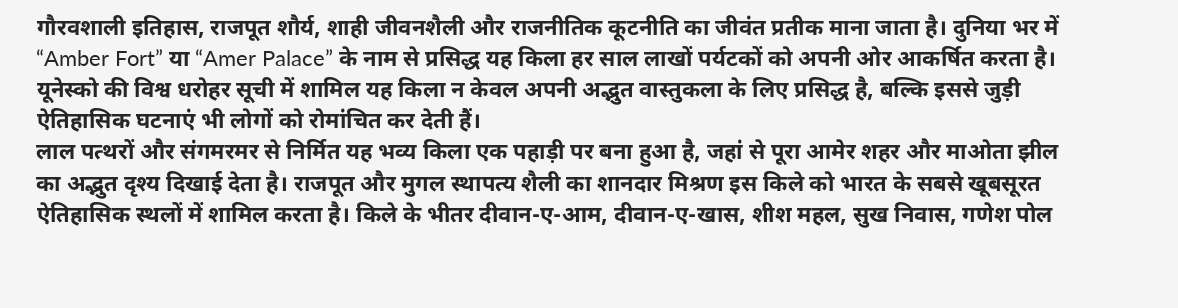गौरवशाली इतिहास, राजपूत शौर्य, शाही जीवनशैली और राजनीतिक कूटनीति का जीवंत प्रतीक माना जाता है। दुनिया भर में “Amber Fort” या “Amer Palace” के नाम से प्रसिद्ध यह किला हर साल लाखों पर्यटकों को अपनी ओर आकर्षित करता है। यूनेस्को की विश्व धरोहर सूची में शामिल यह किला न केवल अपनी अद्भुत वास्तुकला के लिए प्रसिद्ध है, बल्कि इससे जुड़ी ऐतिहासिक घटनाएं भी लोगों को रोमांचित कर देती हैं।
लाल पत्थरों और संगमरमर से निर्मित यह भव्य किला एक पहाड़ी पर बना हुआ है, जहां से पूरा आमेर शहर और माओता झील का अद्भुत दृश्य दिखाई देता है। राजपूत और मुगल स्थापत्य शैली का शानदार मिश्रण इस किले को भारत के सबसे खूबसूरत ऐतिहासिक स्थलों में शामिल करता है। किले के भीतर दीवान-ए-आम, दीवान-ए-खास, शीश महल, सुख निवास, गणेश पोल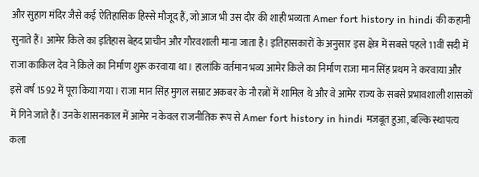और सुहाग मंदिर जैसे कई ऐतिहासिक हिस्से मौजूद हैं, जो आज भी उस दौर की शाही भव्यता Amer fort history in hindi की कहानी सुनाते हैं। आमेर किले का इतिहास बेहद प्राचीन और गौरवशाली माना जाता है। इतिहासकारों के अनुसार इस क्षेत्र में सबसे पहले 11वीं सदी में राजा काकिल देव ने किले का निर्माण शुरू करवाया था। हालांकि वर्तमान भव्य आमेर किले का निर्माण राजा मान सिंह प्रथम ने करवाया और इसे वर्ष 1592 में पूरा किया गया। राजा मान सिंह मुगल सम्राट अकबर के नौ रत्नों में शामिल थे और वे आमेर राज्य के सबसे प्रभावशाली शासकों में गिने जाते हैं। उनके शासनकाल में आमेर न केवल राजनीतिक रूप से Amer fort history in hindi मजबूत हुआ, बल्कि स्थापत्य कला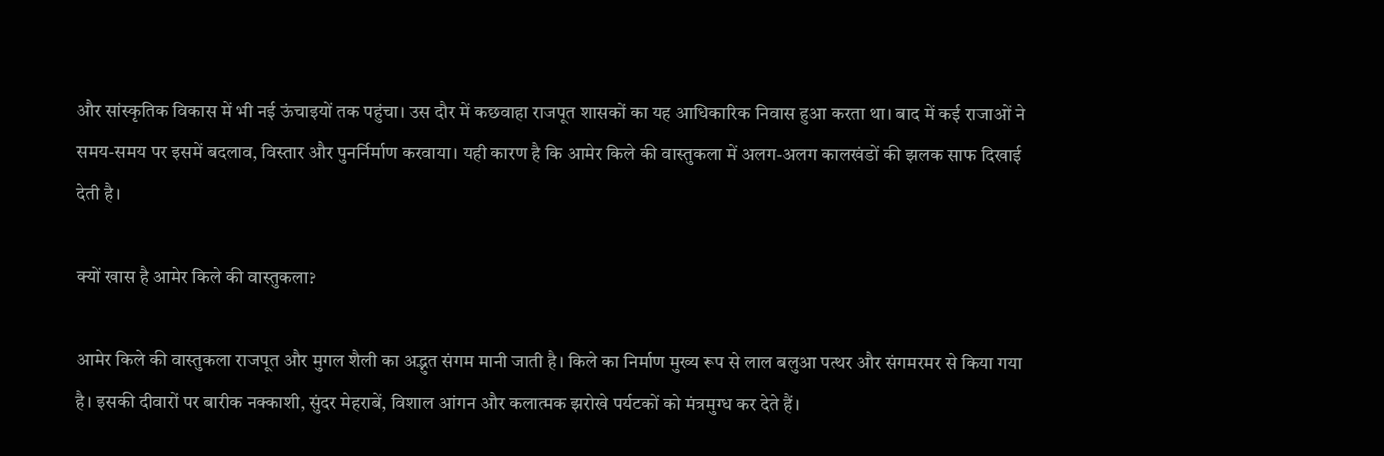और सांस्कृतिक विकास में भी नई ऊंचाइयों तक पहुंचा। उस दौर में कछवाहा राजपूत शासकों का यह आधिकारिक निवास हुआ करता था। बाद में कई राजाओं ने समय-समय पर इसमें बदलाव, विस्तार और पुनर्निर्माण करवाया। यही कारण है कि आमेर किले की वास्तुकला में अलग-अलग कालखंडों की झलक साफ दिखाई देती है।

क्यों खास है आमेर किले की वास्तुकला?

आमेर किले की वास्तुकला राजपूत और मुगल शैली का अद्भुत संगम मानी जाती है। किले का निर्माण मुख्य रूप से लाल बलुआ पत्थर और संगमरमर से किया गया है। इसकी दीवारों पर बारीक नक्काशी, सुंदर मेहराबें, विशाल आंगन और कलात्मक झरोखे पर्यटकों को मंत्रमुग्ध कर देते हैं।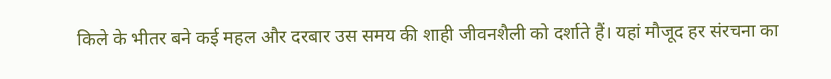किले के भीतर बने कई महल और दरबार उस समय की शाही जीवनशैली को दर्शाते हैं। यहां मौजूद हर संरचना का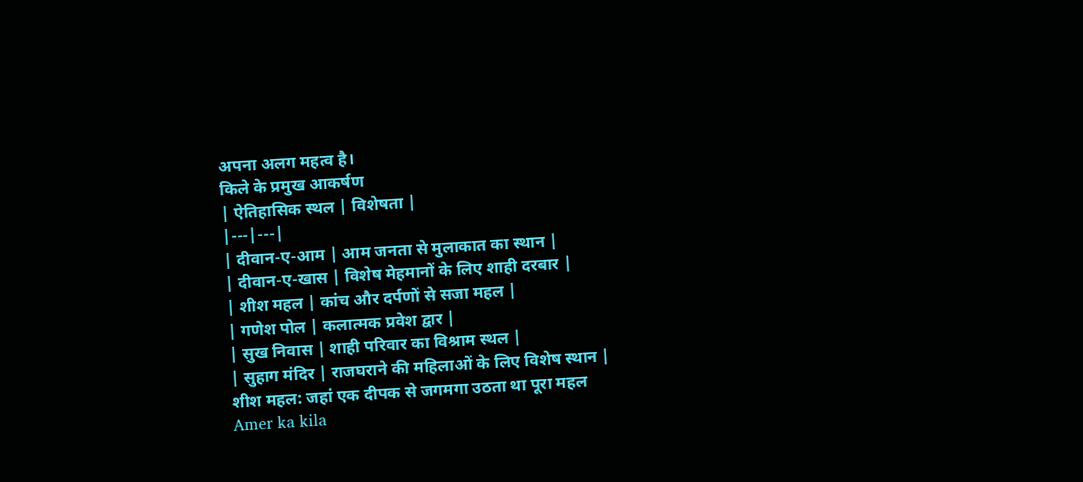अपना अलग महत्व है।
किले के प्रमुख आकर्षण
| ऐतिहासिक स्थल | विशेषता |
|---|---|
| दीवान-ए-आम | आम जनता से मुलाकात का स्थान |
| दीवान-ए-खास | विशेष मेहमानों के लिए शाही दरबार |
| शीश महल | कांच और दर्पणों से सजा महल |
| गणेश पोल | कलात्मक प्रवेश द्वार |
| सुख निवास | शाही परिवार का विश्राम स्थल |
| सुहाग मंदिर | राजघराने की महिलाओं के लिए विशेष स्थान |
शीश महल: जहां एक दीपक से जगमगा उठता था पूरा महल
Amer ka kila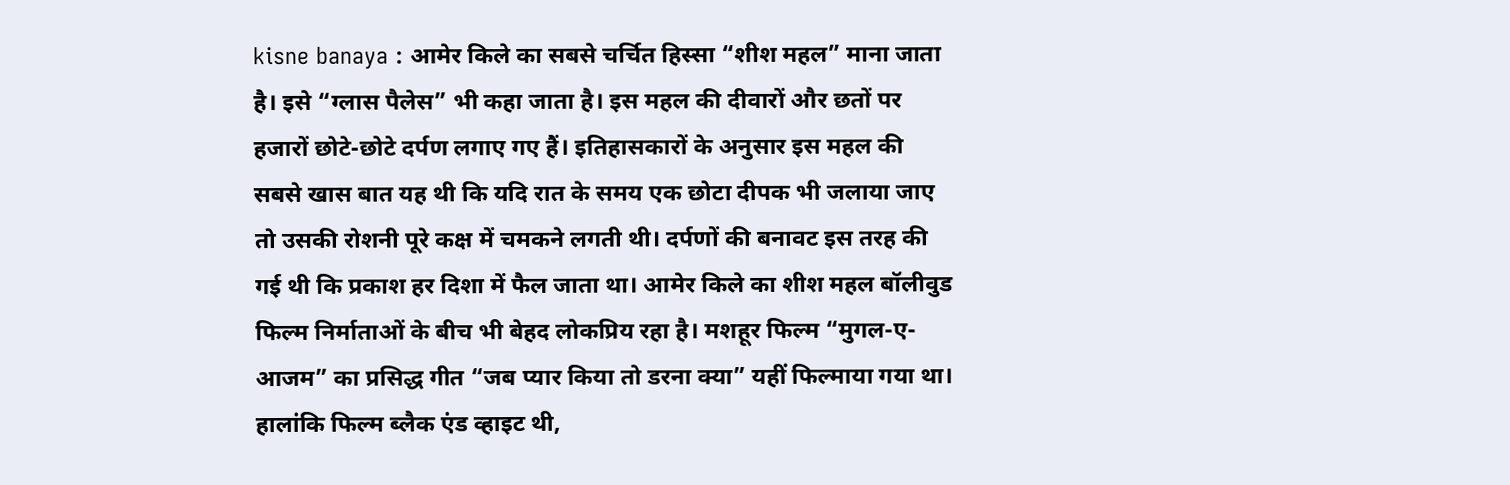kisne banaya : आमेर किले का सबसे चर्चित हिस्सा “शीश महल” माना जाता है। इसे “ग्लास पैलेस” भी कहा जाता है। इस महल की दीवारों और छतों पर हजारों छोटे-छोटे दर्पण लगाए गए हैं। इतिहासकारों के अनुसार इस महल की सबसे खास बात यह थी कि यदि रात के समय एक छोटा दीपक भी जलाया जाए तो उसकी रोशनी पूरे कक्ष में चमकने लगती थी। दर्पणों की बनावट इस तरह की गई थी कि प्रकाश हर दिशा में फैल जाता था। आमेर किले का शीश महल बॉलीवुड फिल्म निर्माताओं के बीच भी बेहद लोकप्रिय रहा है। मशहूर फिल्म “मुगल-ए-आजम” का प्रसिद्ध गीत “जब प्यार किया तो डरना क्या” यहीं फिल्माया गया था। हालांकि फिल्म ब्लैक एंड व्हाइट थी,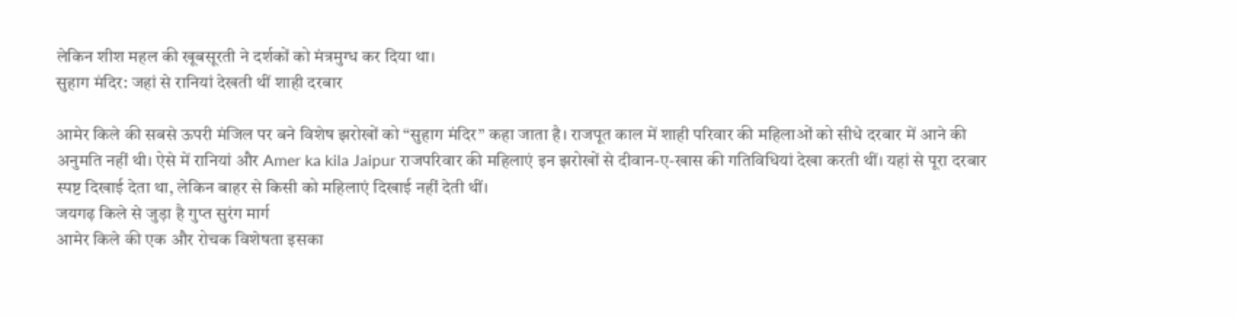लेकिन शीश महल की खूबसूरती ने दर्शकों को मंत्रमुग्ध कर दिया था।
सुहाग मंदिर: जहां से रानियां देखती थीं शाही दरबार

आमेर किले की सबसे ऊपरी मंजिल पर बने विशेष झरोखों को “सुहाग मंदिर” कहा जाता है। राजपूत काल में शाही परिवार की महिलाओं को सीधे दरबार में आने की अनुमति नहीं थी। ऐसे में रानियां और Amer ka kila Jaipur राजपरिवार की महिलाएं इन झरोखों से दीवान-ए-खास की गतिविधियां देखा करती थीं। यहां से पूरा दरबार स्पष्ट दिखाई देता था, लेकिन बाहर से किसी को महिलाएं दिखाई नहीं देती थीं।
जयगढ़ किले से जुड़ा है गुप्त सुरंग मार्ग
आमेर किले की एक और रोचक विशेषता इसका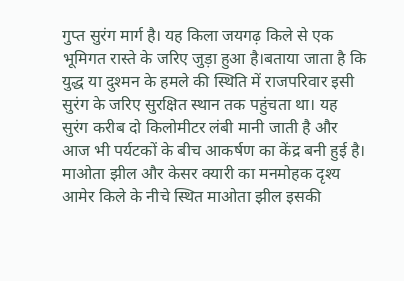गुप्त सुरंग मार्ग है। यह किला जयगढ़ किले से एक भूमिगत रास्ते के जरिए जुड़ा हुआ है।बताया जाता है कि युद्ध या दुश्मन के हमले की स्थिति में राजपरिवार इसी सुरंग के जरिए सुरक्षित स्थान तक पहुंचता था। यह सुरंग करीब दो किलोमीटर लंबी मानी जाती है और आज भी पर्यटकों के बीच आकर्षण का केंद्र बनी हुई है।
माओता झील और केसर क्यारी का मनमोहक दृश्य
आमेर किले के नीचे स्थित माओता झील इसकी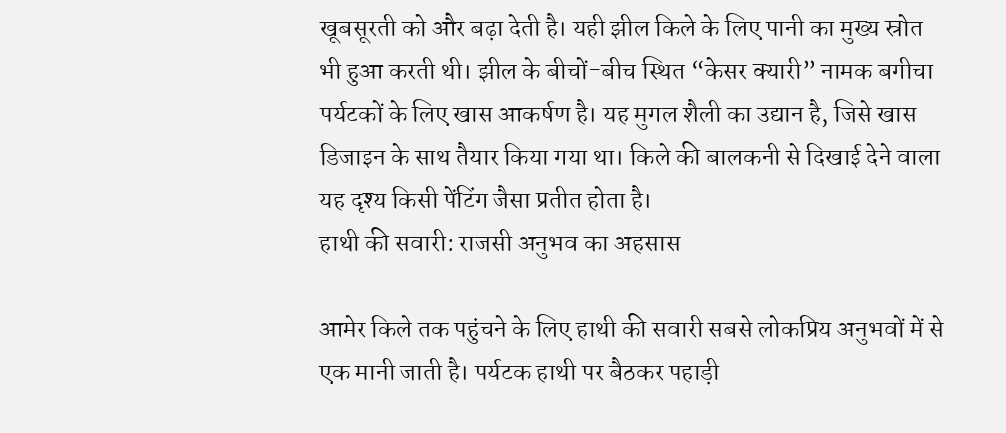खूबसूरती को और बढ़ा देती है। यही झील किले के लिए पानी का मुख्य स्रोत भी हुआ करती थी। झील के बीचों-बीच स्थित “केसर क्यारी” नामक बगीचा पर्यटकों के लिए खास आकर्षण है। यह मुगल शैली का उद्यान है, जिसे खास डिजाइन के साथ तैयार किया गया था। किले की बालकनी से दिखाई देने वाला यह दृश्य किसी पेंटिंग जैसा प्रतीत होता है।
हाथी की सवारी: राजसी अनुभव का अहसास

आमेर किले तक पहुंचने के लिए हाथी की सवारी सबसे लोकप्रिय अनुभवों में से एक मानी जाती है। पर्यटक हाथी पर बैठकर पहाड़ी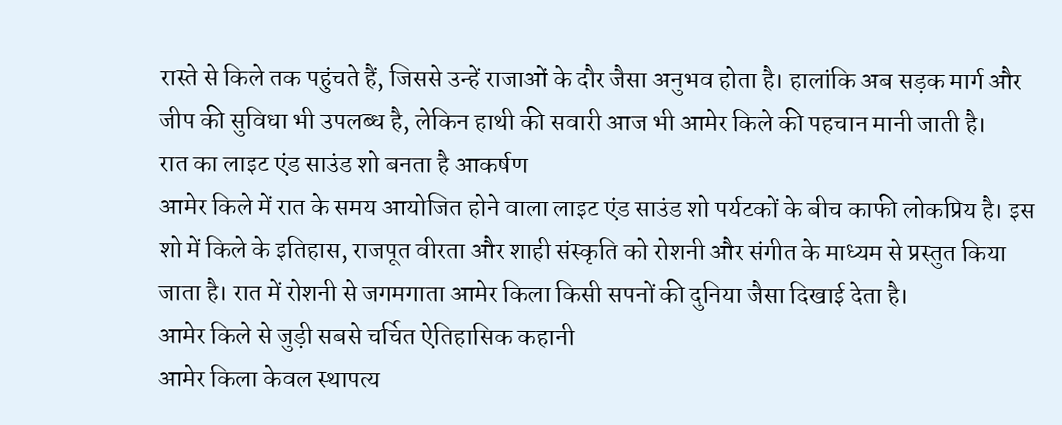रास्ते से किले तक पहुंचते हैं, जिससे उन्हें राजाओं के दौर जैसा अनुभव होता है। हालांकि अब सड़क मार्ग और जीप की सुविधा भी उपलब्ध है, लेकिन हाथी की सवारी आज भी आमेर किले की पहचान मानी जाती है।
रात का लाइट एंड साउंड शो बनता है आकर्षण
आमेर किले में रात के समय आयोजित होने वाला लाइट एंड साउंड शो पर्यटकों के बीच काफी लोकप्रिय है। इस शो में किले के इतिहास, राजपूत वीरता और शाही संस्कृति को रोशनी और संगीत के माध्यम से प्रस्तुत किया जाता है। रात में रोशनी से जगमगाता आमेर किला किसी सपनों की दुनिया जैसा दिखाई देता है।
आमेर किले से जुड़ी सबसे चर्चित ऐतिहासिक कहानी
आमेर किला केवल स्थापत्य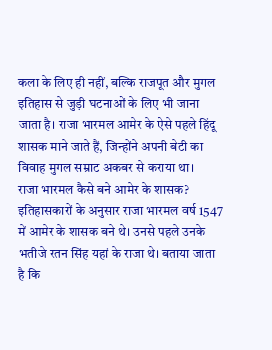कला के लिए ही नहीं, बल्कि राजपूत और मुगल इतिहास से जुड़ी घटनाओं के लिए भी जाना जाता है। राजा भारमल आमेर के ऐसे पहले हिंदू शासक माने जाते हैं, जिन्होंने अपनी बेटी का विवाह मुगल सम्राट अकबर से कराया था।
राजा भारमल कैसे बने आमेर के शासक?
इतिहासकारों के अनुसार राजा भारमल वर्ष 1547 में आमेर के शासक बने थे। उनसे पहले उनके भतीजे रतन सिंह यहां के राजा थे। बताया जाता है कि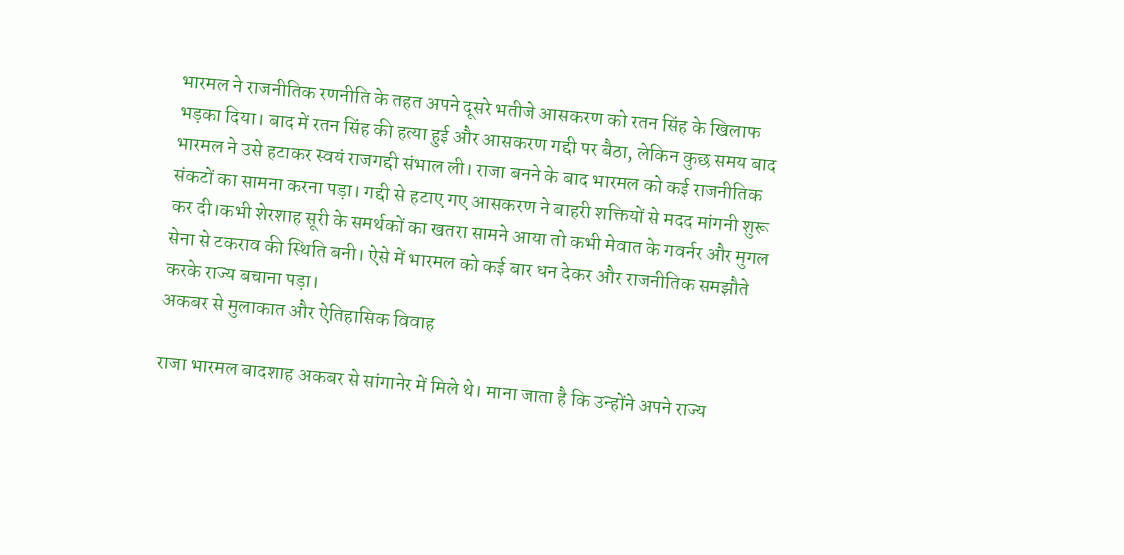भारमल ने राजनीतिक रणनीति के तहत अपने दूसरे भतीजे आसकरण को रतन सिंह के खिलाफ भड़का दिया। बाद में रतन सिंह की हत्या हुई और आसकरण गद्दी पर बैठा, लेकिन कुछ समय बाद भारमल ने उसे हटाकर स्वयं राजगद्दी संभाल ली। राजा बनने के बाद भारमल को कई राजनीतिक संकटों का सामना करना पड़ा। गद्दी से हटाए गए आसकरण ने बाहरी शक्तियों से मदद मांगनी शुरू कर दी।कभी शेरशाह सूरी के समर्थकों का खतरा सामने आया तो कभी मेवात के गवर्नर और मुगल सेना से टकराव की स्थिति बनी। ऐसे में भारमल को कई बार धन देकर और राजनीतिक समझौते करके राज्य बचाना पड़ा।
अकबर से मुलाकात और ऐतिहासिक विवाह

राजा भारमल बादशाह अकबर से सांगानेर में मिले थे। माना जाता है कि उन्होंने अपने राज्य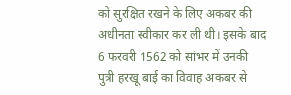को सुरक्षित रखने के लिए अकबर की अधीनता स्वीकार कर ली थी। इसके बाद 6 फरवरी 1562 को सांभर में उनकी पुत्री हरखू बाई का विवाह अकबर से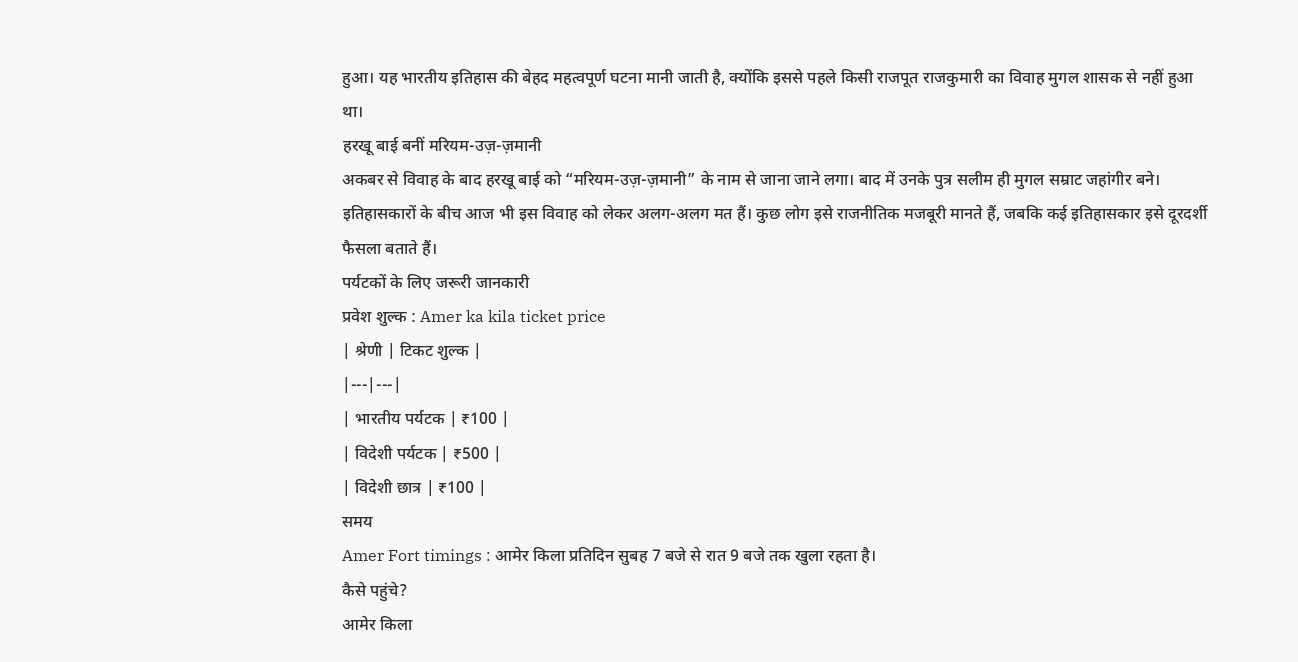हुआ। यह भारतीय इतिहास की बेहद महत्वपूर्ण घटना मानी जाती है, क्योंकि इससे पहले किसी राजपूत राजकुमारी का विवाह मुगल शासक से नहीं हुआ था।
हरखू बाई बनीं मरियम-उज़-ज़मानी
अकबर से विवाह के बाद हरखू बाई को “मरियम-उज़-ज़मानी” के नाम से जाना जाने लगा। बाद में उनके पुत्र सलीम ही मुगल सम्राट जहांगीर बने। इतिहासकारों के बीच आज भी इस विवाह को लेकर अलग-अलग मत हैं। कुछ लोग इसे राजनीतिक मजबूरी मानते हैं, जबकि कई इतिहासकार इसे दूरदर्शी फैसला बताते हैं।
पर्यटकों के लिए जरूरी जानकारी
प्रवेश शुल्क : Amer ka kila ticket price
| श्रेणी | टिकट शुल्क |
|---|---|
| भारतीय पर्यटक | ₹100 |
| विदेशी पर्यटक | ₹500 |
| विदेशी छात्र | ₹100 |
समय
Amer Fort timings : आमेर किला प्रतिदिन सुबह 7 बजे से रात 9 बजे तक खुला रहता है।
कैसे पहुंचे?
आमेर किला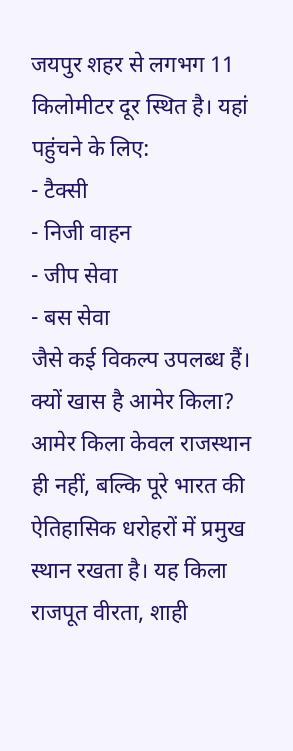जयपुर शहर से लगभग 11 किलोमीटर दूर स्थित है। यहां पहुंचने के लिए:
- टैक्सी
- निजी वाहन
- जीप सेवा
- बस सेवा
जैसे कई विकल्प उपलब्ध हैं।
क्यों खास है आमेर किला?
आमेर किला केवल राजस्थान ही नहीं, बल्कि पूरे भारत की ऐतिहासिक धरोहरों में प्रमुख स्थान रखता है। यह किला राजपूत वीरता, शाही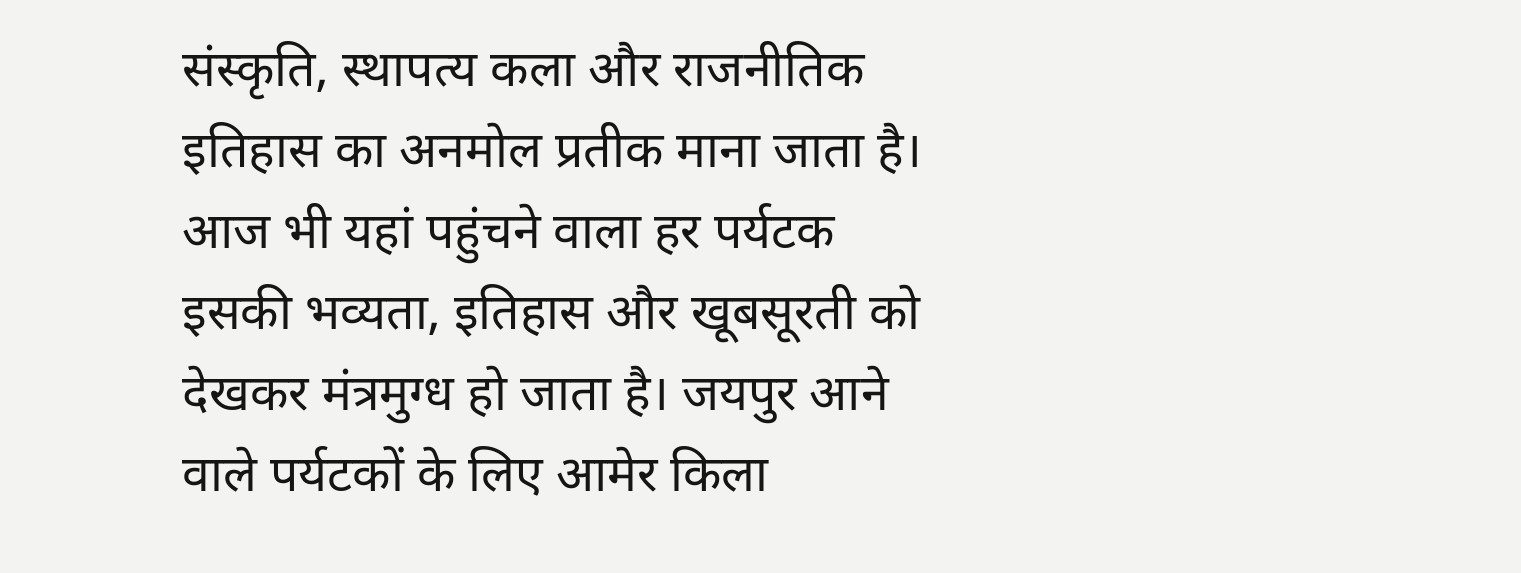संस्कृति, स्थापत्य कला और राजनीतिक इतिहास का अनमोल प्रतीक माना जाता है। आज भी यहां पहुंचने वाला हर पर्यटक इसकी भव्यता, इतिहास और खूबसूरती को देखकर मंत्रमुग्ध हो जाता है। जयपुर आने वाले पर्यटकों के लिए आमेर किला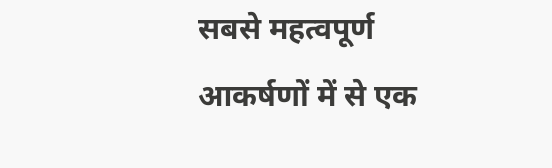सबसे महत्वपूर्ण आकर्षणों में से एक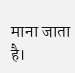माना जाता है।